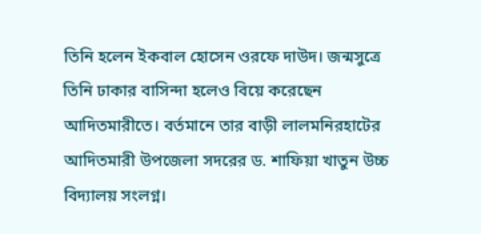তিনি হলেন ইকবাল হোসেন ওরফে দাউদ। জন্মসুত্রে তিনি ঢাকার বাসিন্দা হলেও বিয়ে করেছেন আদিতমারীতে। বর্তমানে তার বাড়ী লালমনিরহাটের আদিতমারী উপজেলা সদরের ড. শাফিয়া খাতুন উচ্চ বিদ্যালয় সংলগ্ন।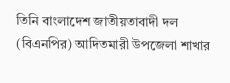তিনি বাংলাদেশ জাতীয়তাবাদী দল (বিএনপির) আদিতমারী উপজেলা শাখার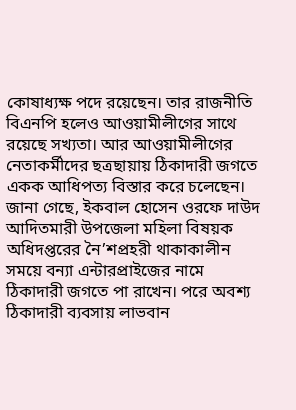কোষাধ্যক্ষ পদে রয়েছেন। তার রাজনীতি বিএনপি হলেও আওয়ামীলীগের সাথে রয়েছে সখ্যতা। আর আওয়ামীলীগের নেতাকর্মীদের ছত্রছায়ায় ঠিকাদারী জগতে একক আধিপত্য বিস্তার করে চলেছেন।
জানা গেছে, ইকবাল হোসেন ওরফে দাউদ আদিতমারী উপজেলা মহিলা বিষয়ক অধিদপ্তরের নৈ’শপ্রহরী থাকাকালীন সময়ে বন্যা এন্টারপ্রাইজের নামে ঠিকাদারী জগতে পা রাখেন। পরে অবশ্য ঠিকাদারী ব্যবসায় লাভবান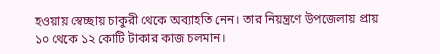হওয়ায় স্বেচ্ছায় চাকুরী থেকে অব্যাহতি নেন। তার নিয়ন্ত্রণে উপজেলায় প্রায় ১০ থেকে ১২ কোটি টাকার কাজ চলমান।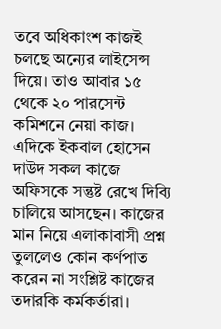তবে অধিকাংশ কাজই চলছে অন্যের লাইসেন্স দিয়ে। তাও আবার ১৫ থেকে ২০ পারসেন্ট কমিশনে নেয়া কাজ।
এদিকে ইকবাল হোসেন দাউদ সকল কাজে অফিসকে সন্তুষ্ট রেখে দিব্যি চালিয়ে আসছেন। কাজের মান নিয়ে এলাকাবাসী প্রশ্ন তুললেও কোন কর্ণপাত করেন না সংশ্লিষ্ট কাজের তদারকি কর্মকর্তারা।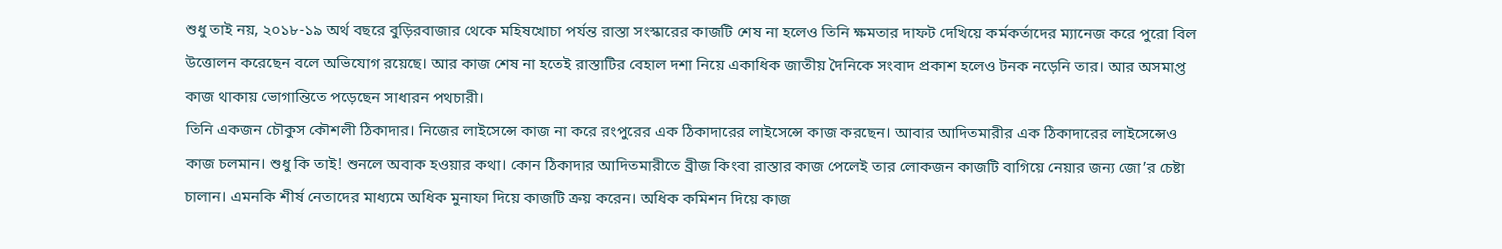শুধু তাই নয়, ২০১৮-১৯ অর্থ বছরে বুড়িরবাজার থেকে মহিষখোচা পর্যন্ত রাস্তা সংস্কারের কাজটি শেষ না হলেও তিনি ক্ষমতার দাফট দেখিয়ে কর্মকর্তাদের ম্যানেজ করে পুরো বিল উত্তোলন করেছেন বলে অভিযোগ রয়েছে। আর কাজ শেষ না হতেই রাস্তাটির বেহাল দশা নিয়ে একাধিক জাতীয় দৈনিকে সংবাদ প্রকাশ হলেও টনক নড়েনি তার। আর অসমাপ্ত কাজ থাকায় ভোগান্তিতে পড়েছেন সাধারন পথচারী।
তিনি একজন চৌকুস কৌশলী ঠিকাদার। নিজের লাইসেন্সে কাজ না করে রংপুরের এক ঠিকাদারের লাইসেন্সে কাজ করছেন। আবার আদিতমারীর এক ঠিকাদারের লাইসেন্সেও কাজ চলমান। শুধু কি তাই! শুনলে অবাক হওয়ার কথা। কোন ঠিকাদার আদিতমারীতে ব্রীজ কিংবা রাস্তার কাজ পেলেই তার লোকজন কাজটি বাগিয়ে নেয়ার জন্য জো’র চেষ্টা চালান। এমনকি শীর্ষ নেতাদের মাধ্যমে অধিক মুনাফা দিয়ে কাজটি ক্রয় করেন। অধিক কমিশন দিয়ে কাজ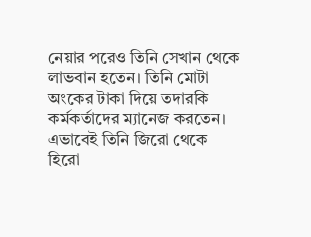নেয়ার পরেও তিনি সেখান থেকে লাভবান হতেন। তিনি মোটা অংকের টাকা দিয়ে তদারকি কর্মকর্তাদের ম্যানেজ করতেন। এভাবেই তিনি জিরো থেকে হিরো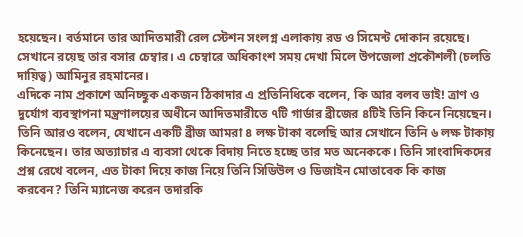হয়েছেন। বর্তমানে তার আদিতমারী রেল স্টেশন সংলগ্ন এলাকায় রড ও সিমেন্ট দোকান রয়েছে। সেখানে রয়েছ তার বসার চেম্বার। এ চেম্বারে অধিকাংশ সময় দেখা মিলে উপজেলা প্রকৌশলী (চলতি দায়িত্ব) আমিনুর রহমানের।
এদিকে নাম প্রকাশে অনিচ্ছুক একজন ঠিকাদার এ প্রতিনিধিকে বলেন, কি আর বলব ভাই! ত্রাণ ও দুর্যোগ ব্যবস্থাপনা মন্ত্রণালয়ের অধীনে আদিতমারীতে ৭টি গার্ডার ব্রীজের ৪টিই তিনি কিনে নিয়েছেন। তিনি আরও বলেন, যেখানে একটি ব্রীজ আমরা ৪ লক্ষ টাকা বলেছি আর সেখানে তিনি ৬ লক্ষ টাকায় কিনেছেন। তার অত্যাচার এ ব্যবসা থেকে বিদায় নিতে হচ্ছে তার মত অনেককে। তিনি সাংবাদিকদের প্রশ্ন রেখে বলেন, এত টাকা দিয়ে কাজ নিয়ে তিনি সিডিউল ও ডিজাইন মোতাবেক কি কাজ করবেন? তিনি ম্যানেজ করেন তদারকি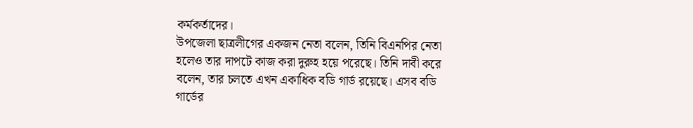কর্মকর্তাদের।
উপজেলা ছাত্রলীগের একজন নেতা বলেন, তিনি বিএনপির নেতা হলেও তার দাপটে কাজ করা দুরুহ হয়ে পরেছে। তিনি দাবী করে বলেন, তার চলতে এখন একাধিক বডি গার্ড রয়েছে। এসব বডি গার্ডের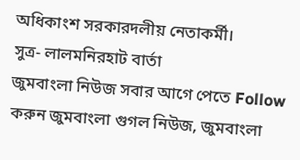অধিকাংশ সরকারদলীয় নেতাকর্মী।
সুত্র- লালমনিরহাট বার্তা
জুমবাংলা নিউজ সবার আগে পেতে Follow করুন জুমবাংলা গুগল নিউজ, জুমবাংলা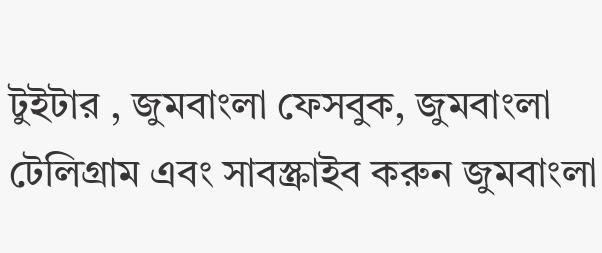টুইটার , জুমবাংলা ফেসবুক, জুমবাংলা টেলিগ্রাম এবং সাবস্ক্রাইব করুন জুমবাংলা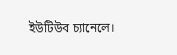ইউটিউব চ্যানেলে।